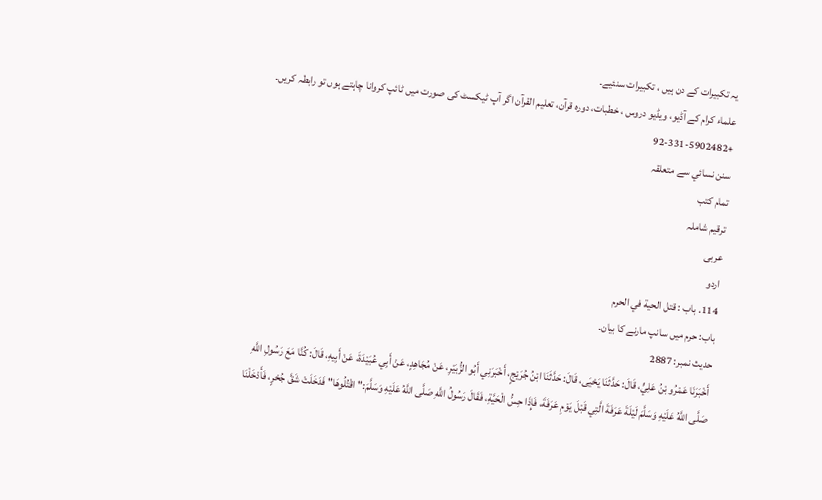یہ تکبیرات کے دن ہیں ، تکبیرات سنئیے۔
علماء کرام کے آڈیو، ویڈیو دروس ، خطبات، دورہ قرآن، تعلیم القرآن اگر آپ ٹیکسٹ کی صورت میں ٹائپ کروانا چاہتے ہوں تو رابطہ کریں۔
+92-331-5902482
سنن نسائي سے متعلقہ
تمام کتب
ترقیم شاملہ
عربی
اردو
114. باب : قتل الحية في الحرم
باب: حرم میں سانپ مارنے کا بیان۔
حدیث نمبر: 2887
أَخْبَرَنَا عَمْرُو بْنُ عَلِيٍّ، قَالَ: حَدَّثَنَا يَحْيَى، قَالَ: حَدَّثَنَا ابْنُ جُرَيْجٍ، أَخْبَرَنِي أَبُو الزُّبَيْرِ، عَنْ مُجَاهِدٍ، عَنْ أَبِي عُبَيْدَةَ، عَنْ أَبِيهِ، قَالَ: كُنَّا مَعَ رَسُولِ اللَّهِ صَلَّى اللَّهُ عَلَيْهِ وَسَلَّمَ لَيْلَةَ عَرَفَةَ الَّتِي قَبْلَ يَوْمِ عَرَفَةَ، فَإِذَا حِسُّ الْحَيَّةِ، فَقَالَ رَسُولُ اللَّهِ صَلَّى اللَّهُ عَلَيْهِ وَسَلَّمَ:" اقْتُلُوهَا" فَدَخَلَتْ شَقَّ جُحْرٍ، فَأَدْخَلْنَا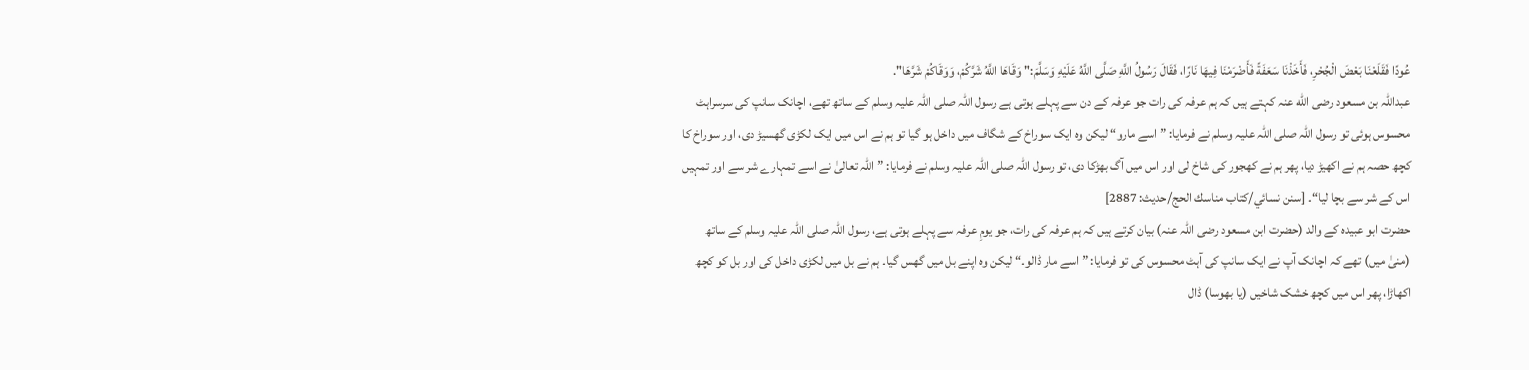عُودًا فَقَلَعْنَا بَعْضَ الْجُحْرِ، فَأَخَذْنَا سَعَفَةً فَأَضْرَمْنَا فِيهَا نَارًا، فَقَالَ رَسُولُ اللَّهِ صَلَّى اللَّهُ عَلَيْهِ وَسَلَّمَ:" وَقَاهَا اللَّهُ شَرَّكُمْ، وَوَقَاكُمْ شَرَّهَا".
عبداللہ بن مسعود رضی الله عنہ کہتے ہیں کہ ہم عرفہ کی رات جو عرفہ کے دن سے پہلے ہوتی ہے رسول اللہ صلی اللہ علیہ وسلم کے ساتھ تھے، اچانک سانپ کی سرسراہٹ محسوس ہوئی تو رسول اللہ صلی اللہ علیہ وسلم نے فرمایا: ”اسے مارو“ لیکن وہ ایک سوراخ کے شگاف میں داخل ہو گیا تو ہم نے اس میں ایک لکڑی گھسیڑ دی، اور سوراخ کا کچھ حصہ ہم نے اکھیڑ دیا، پھر ہم نے کھجور کی شاخ لی اور اس میں آگ بھڑکا دی، تو رسول اللہ صلی اللہ علیہ وسلم نے فرمایا: ”اللہ تعالیٰ نے اسے تمہارے شر سے اور تمہیں اس کے شر سے بچا لیا“۔ [سنن نسائي/كتاب مناسك الحج/حدیث: 2887]
حضرت ابو عبیدہ کے والد (حضرت ابن مسعود رضی اللہ عنہ) بیان کرتے ہیں کہ ہم عرفہ کی رات، جو یومِ عرفہ سے پہلے ہوتی ہے، رسول اللہ صلی اللہ علیہ وسلم کے ساتھ (منیٰ میں) تھے کہ اچانک آپ نے ایک سانپ کی آہٹ محسوس کی تو فرمایا: ”اسے مار ڈالو۔“ لیکن وہ اپنے بل میں گھس گیا۔ ہم نے بل میں لکڑی داخل کی اور بل کو کچھ اکھاڑا، پھر اس میں کچھ خشک شاخیں (یا بھوسا) ڈال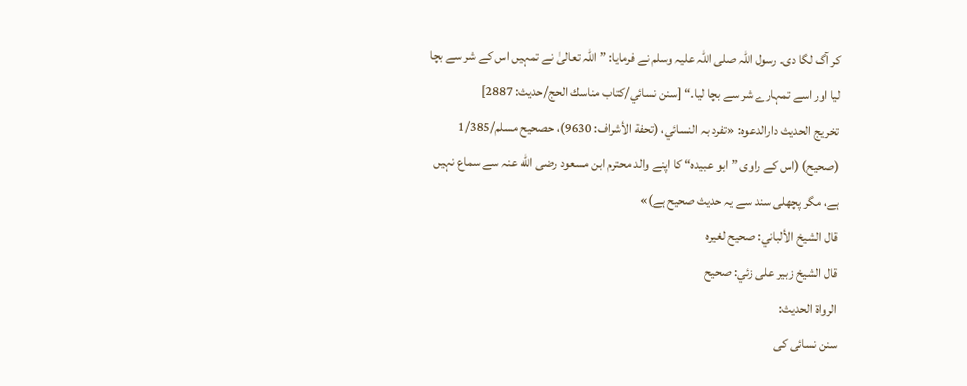کر آگ لگا دی۔ رسول اللہ صلی اللہ علیہ وسلم نے فرمایا: ”اللہ تعالیٰ نے تمہیں اس کے شر سے بچا لیا اور اسے تمہارے شر سے بچا لیا۔“ [سنن نسائي/كتاب مناسك الحج/حدیث: 2887]
تخریج الحدیث دارالدعوہ: «تفرد بہ النسائي، (تحفة الأشراف: 9630)، حصحیح مسلم/1/385 (صحیح) (اس کے راوی ”ابو عبیدہ“ کا اپنے والد محترم ابن مسعود رضی الله عنہ سے سماع نہیں ہے، مگر پچھلی سند سے یہ حدیث صحیح ہے)»
قال الشيخ الألباني: صحيح لغيره
قال الشيخ زبير على زئي: صحيح
الرواة الحديث:
سنن نسائی کی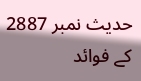حدیث نمبر 2887 کے فوائد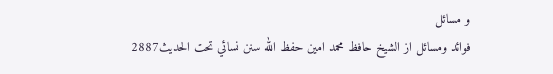و مسائل
فوائد ومسائل از الشيخ حافظ محمد امين حفظ الله سنن نسائي تحت الحديث2887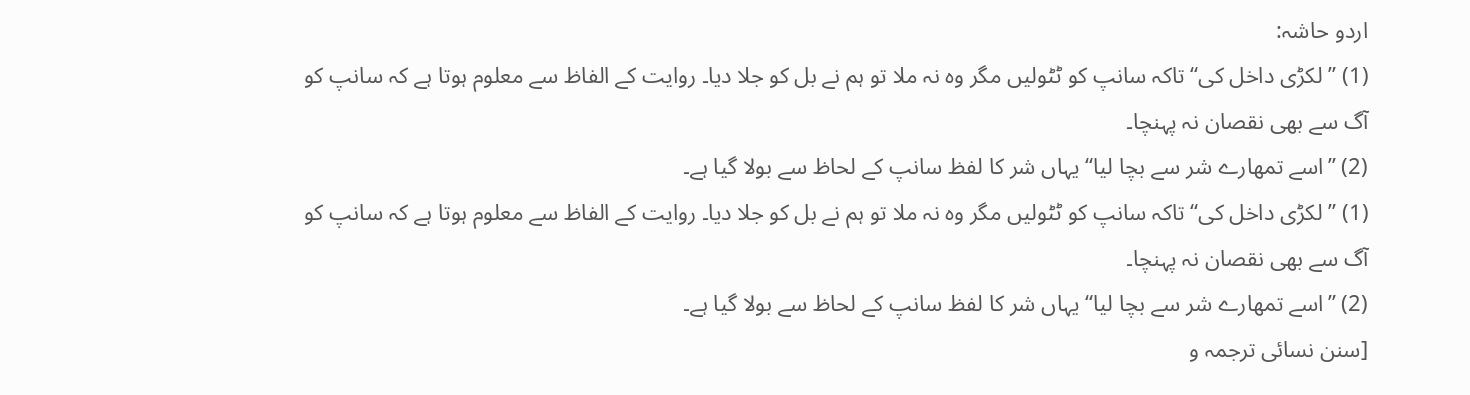اردو حاشہ:
(1) ”لکڑی داخل کی“ تاکہ سانپ کو ٹٹولیں مگر وہ نہ ملا تو ہم نے بل کو جلا دیا۔ روایت کے الفاظ سے معلوم ہوتا ہے کہ سانپ کو آگ سے بھی نقصان نہ پہنچا۔
(2) ”اسے تمھارے شر سے بچا لیا“ یہاں شر کا لفظ سانپ کے لحاظ سے بولا گیا ہے۔
(1) ”لکڑی داخل کی“ تاکہ سانپ کو ٹٹولیں مگر وہ نہ ملا تو ہم نے بل کو جلا دیا۔ روایت کے الفاظ سے معلوم ہوتا ہے کہ سانپ کو آگ سے بھی نقصان نہ پہنچا۔
(2) ”اسے تمھارے شر سے بچا لیا“ یہاں شر کا لفظ سانپ کے لحاظ سے بولا گیا ہے۔
[سنن نسائی ترجمہ و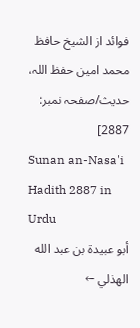فوائد از الشیخ حافظ محمد امین حفظ اللہ، حدیث/صفحہ نمبر: 2887]
Sunan an-Nasa'i Hadith 2887 in Urdu
أبو عبيدة بن عبد الله الهذلي ←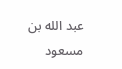عبد الله بن مسعود